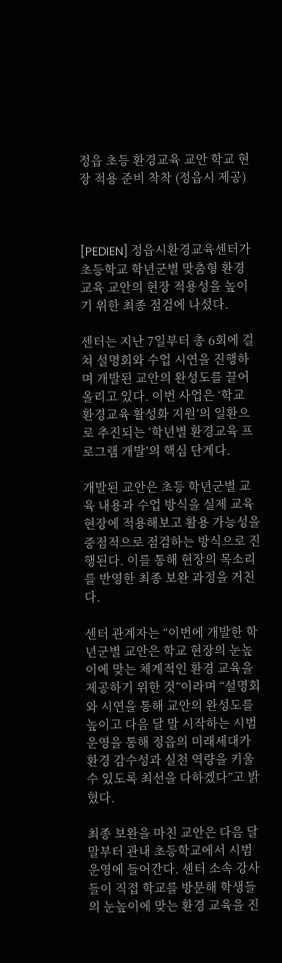정읍 초등 환경교육 교안 학교 현장 적용 준비 착착 (정읍시 제공)



[PEDIEN] 정읍시환경교육센터가 초등학교 학년군별 맞춤형 환경 교육 교안의 현장 적용성을 높이기 위한 최종 점검에 나섰다.

센터는 지난 7일부터 총 6회에 걸쳐 설명회와 수업 시연을 진행하며 개발된 교안의 완성도를 끌어올리고 있다. 이번 사업은 ‘학교 환경교육 활성화 지원’의 일환으로 추진되는 ‘학년별 환경교육 프로그램 개발’의 핵심 단계다.

개발된 교안은 초등 학년군별 교육 내용과 수업 방식을 실제 교육 현장에 적용해보고 활용 가능성을 중점적으로 점검하는 방식으로 진행된다. 이를 통해 현장의 목소리를 반영한 최종 보완 과정을 거친다.

센터 관계자는 “이번에 개발한 학년군별 교안은 학교 현장의 눈높이에 맞는 체계적인 환경 교육을 제공하기 위한 것”이라며 “설명회와 시연을 통해 교안의 완성도를 높이고 다음 달 말 시작하는 시범운영을 통해 정읍의 미래세대가 환경 감수성과 실천 역량을 키울 수 있도록 최선을 다하겠다”고 밝혔다.

최종 보완을 마친 교안은 다음 달 말부터 관내 초등학교에서 시범 운영에 들어간다. 센터 소속 강사들이 직접 학교를 방문해 학생들의 눈높이에 맞는 환경 교육을 진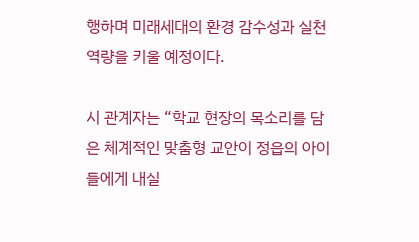행하며 미래세대의 환경 감수성과 실천 역량을 키울 예정이다.

시 관계자는 “학교 현장의 목소리를 담은 체계적인 맞춤형 교안이 정읍의 아이들에게 내실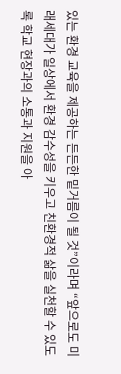있는 환경 교육을 제공하는 든든한 밑거름이 될 것”이라며 “앞으로도 미래세대가 일상에서 환경 감수성을 키우고 친환경적 삶을 실천할 수 있도록 학교 현장과의 소통과 지원을 아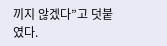끼지 않겠다”고 덧붙였다.